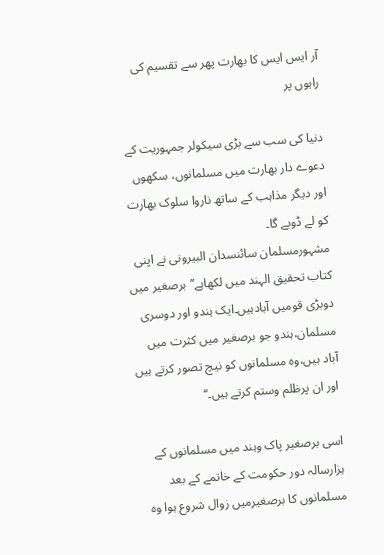آر ایس ایس کا بھارت پھر سے تقسیم کی راہوں پر

دنیا کی سب سے بڑی سیکولر جمہوریت کے دعوے دار بھارت میں مسلمانوں، سکھوں اور دیگر مذاہب کے ساتھ ناروا سلوک بھارت کو لے ڈوبے گا۔
مشہورمسلمان سائنسدان البیرونی نے اپنی کتاب تحقیق الہند میں لکھاہے’’برصغیر میں دوبڑی قومیں آبادہیں۔ایک ہندو اور دوسری مسلمان،ہندو جو برصغیر میں کثرت میں آباد ہیں،وہ مسلمانوں کو نیچ تصور کرتے ہیں اور ان پرظلم وستم کرتے ہیں۔‘‘

اسی برصغیر پاک وہند میں مسلمانوں کے ہزارسالہ دور حکومت کے خاتمے کے بعد مسلمانوں کا برصغیرمیں زوال شروع ہوا وہ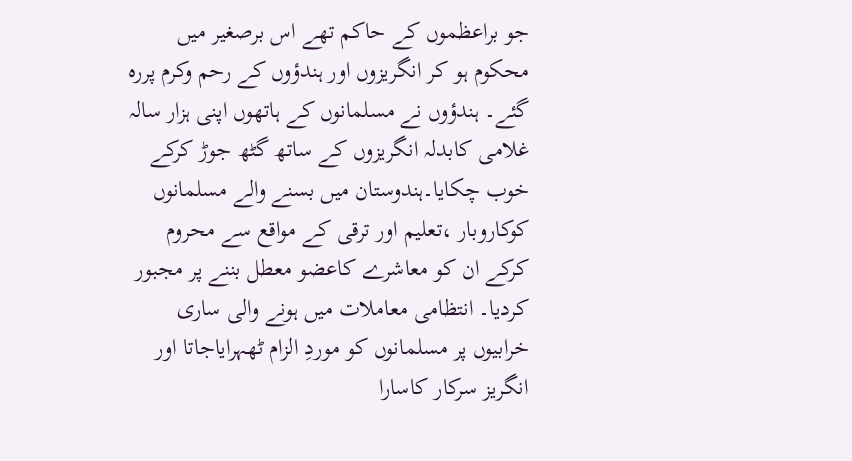جو براعظموں کے حاکم تھے اس برصغیر میں محکوم ہو کر انگریزوں اور ہندؤوں کے رحم وکرم پررہ گئے۔ ہندؤوں نے مسلمانوں کے ہاتھوں اپنی ہزار سالہ غلامی کابدلہ انگریزوں کے ساتھ گٹھ جوڑ کرکے خوب چکایا۔ہندوستان میں بسنے والے مسلمانوں کوکاروبار ،تعلیم اور ترقی کے مواقع سے محروم کرکے ان کو معاشرے کاعضو معطل بننے پر مجبور کردیا۔ انتظامی معاملات میں ہونے والی ساری خرابیوں پر مسلمانوں کو موردِ الزام ٹھہرایاجاتا اور انگریز سرکار کاسارا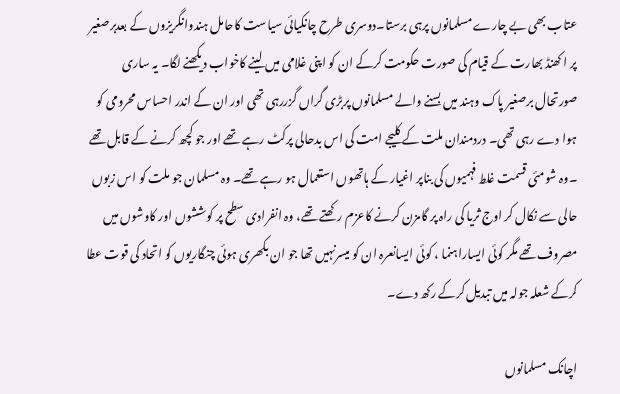عتاب بھی بے چارے مسلمانوں پرہی برستا۔دوسری طرح چانکیائی سیاست کاحامل ہندوانگریزوں کے بعدبرصغیر پر ا کھنڈ بھارت کے قیام کی صورت حکومت کرکے ان کو اپنی غلامی میں لینے کاخواب دیکھنے لگا۔ یہ ساری صورتحال برصغیر پاک وہند میں بسنے والے مسلمانوں پربڑی گراں گزررہی تھی اور ان کے اندر احساس محرومی کو ہوا دے رہی تھی۔ دردمندان ملت کے کلیجے امت کی اس بدحالی پرکٹ رہے تھے اور جو کچھ کرنے کے قابل تھے ۔وہ شومئی قسمت غلط فہمیوں کی بناپر اغیار کے ہاتھوں استعمال ہو رہے تھے۔ وہ مسلمان جو ملت کو اس زبوں حالی سے نکال کر اوج ثریا کی راہ پر گامزن کرنے کاعزم رکھتے تھے، وہ انفرادی سطح پر کوششوں اور کاوشوں میں مصروف تھے مگر کوئی ایساراہنما ، کوئی ایسانعرہ ان کو میسرنہیں تھا جو ان بکھری ہوئی چنگاریوں کو اتحاد کی قوت عطا کرکے شعلہ جولہ میں تبدیل کرکے رکھ دے۔

اچانک مسلمانوں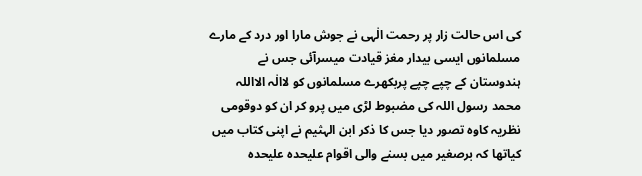کی اس حالت زار پر رحمت الٰہی نے جوش مارا اور درد کے مارے مسلمانوں ایسی بیدار مغز قیادت میسرآئی جس نے ہندوستان کے چپے چپے پربکھرے مسلمانوں کو لاالٰہ الااللہ محمد رسول اللہ کی مضبوط لڑی میں پرو کر ان کو دوقومی نظریہ کاوہ تصور دیا جس کا ذکر ابن الہثیم نے اپنی کتاب میں کیاتھا کہ برصغیر میں بسنے والی اقوام علیحدہ علیحدہ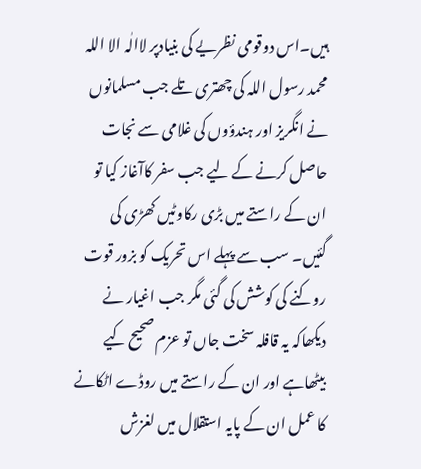ہیں۔اس دوقومی نظریے کی بنیادپر لاالٰہ الا اللہ محمد رسول اللہ کی چھتری تلے جب مسلمانوں نے انگریز اور ہندؤوں کی غلامی سے نجات حاصل کرنے کے لیے جب سفر کاآغاز کیا تو ان کے راستے میں بڑی رکاوٹیں کھڑی کی گئیں۔ سب سے پہلے اس تحریک کو بزور قوت روکنے کی کوشش کی گئی مگر جب اغیار نے دیکھاکہ یہ قافلہ سخت جاں تو عزم صحیح کیے بیٹھاہے اور ان کے راستے میں روڈے اٹکانے کا عمل ان کے پایہ استقلال میں لغزش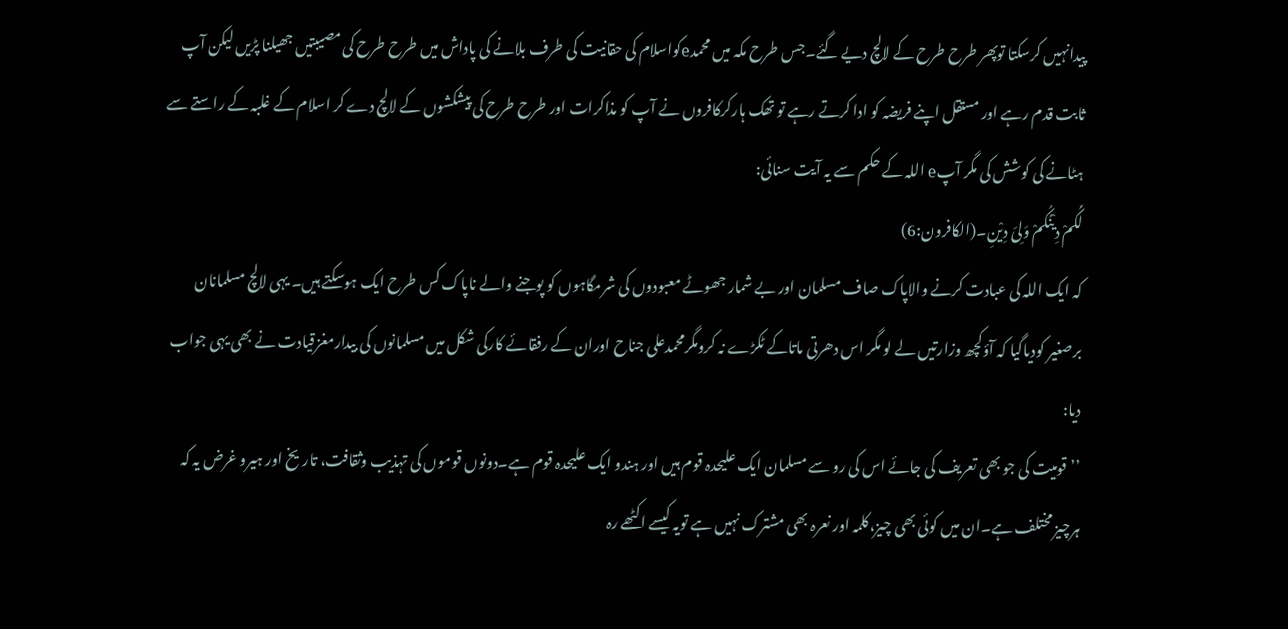پیدانہیں کرسکتا توپھر طرح طرح کے لالچ دیے گئے۔جس طرح مکہ میں محمدeکواسلام کی حقانیت کی طرف بلانے کی پاداش میں طرح طرح کی مصیبتیں جھیلنا پڑیں لیکن آپ ثابت قدم رہے اور مستقل اپنے فریضہ کو ادا کرتے رہے تو تھک ہارکرکافروں نے آپ کو مذاکرات اور طرح طرح کی پیشکشوں کے لالچ دے کر اسلام کے غلبہ کے راستے سے ہٹانے کی کوشش کی مگر آپe اللہ کے حکم سے یہ آیت سنائی:
لَکُمْ دِیْنُکُمْ وَلِیَ دِیْنِ۔(الکافرون:6)
کہ ایک اللہ کی عبادت کرنے والاپاک صاف مسلمان اور بے شمار جھوٹے معبودوں کی شرمگاہوں کو پوجنے والے ناپاک کس طرح ایک ہوسکتے ہیں۔ یہی لالچ مسلمانان برصغیر کودیاگیا کہ آؤکچھ وزارتیں لے لو مگر اس دھرتی ماتاکے ٹکڑے نہ کرومگرمحمدعلی جناح اوران کے رفقائے کارکی شکل میں مسلمانوں کی بیدارمغزقیادت نے بھی یہی جواب دیا:
’’قومیت کی جو بھی تعریف کی جائے اس کی رو سے مسلمان ایک علیحدہ قوم ہیں اور ہندو ایک علیحدہ قوم ہے۔دونوں قوموں کی تہذیب وثقافت، تاریخ اور ہیرو غرض یہ کہ ہرچیز مختلف ہے۔ان میں کوئی بھی چیز،کلمہ اور نعرہ بھی مشترک نہیں ہے تویہ کیسے اکٹھے رہ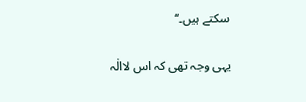سکتے ہیں۔‘‘

یہی وجہ تھی کہ اس لاالٰہ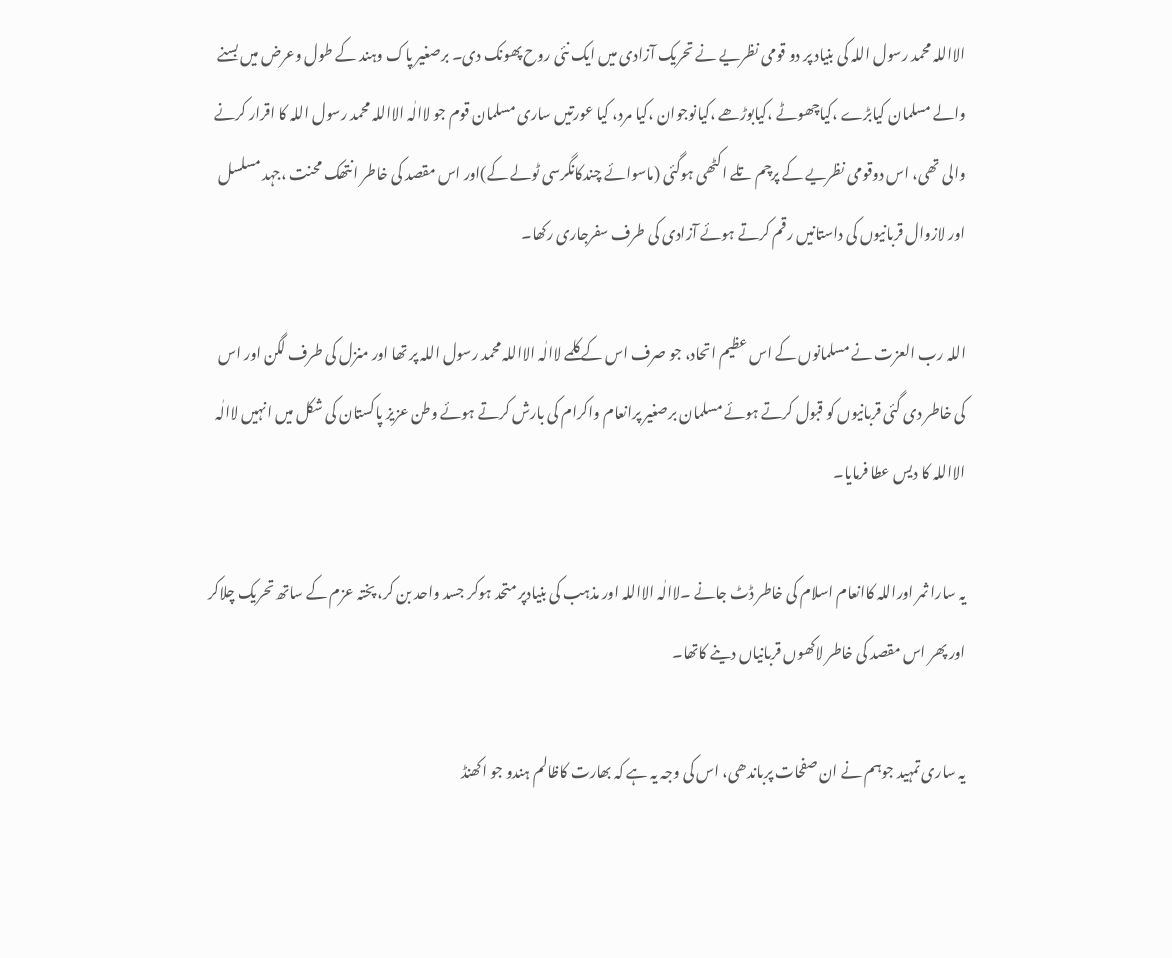الااللہ محمد رسول اللہ کی بنیاد پر دو قومی نظریے نے تحریک آزادی میں ایک نئی روح پھونک دی۔ برصغیر پاک وہند کے طول وعرض میں بسنے والے مسلمان کیابڑے ،کیاچھوٹے ،کیابوڑھے ،کیانوجوان ،کیا مرد، کیا عورتیں ساری مسلمان قوم جو لاالٰہ الااللہ محمد رسول اللہ کا اقرار کرنے والی تھی، اس دوقومی نظریے کے پرچم تلے اکٹھی ہوگئی (ماسوائے چندکانگرسی ٹولے کے)اور اس مقصد کی خاطر انتھک محنت ،جہد مسلسل اور لازوال قربانیوں کی داستانیں رقم کرتے ہوئے آزادی کی طرف سفرجاری رکھا۔

اللہ رب العزت نے مسلمانوں کے اس عظیم اتحاد، جو صرف اس کے کلمے لاالٰہ الااللہ محمد رسول اللہ پر تھا اور منزل کی طرف لگن اور اس کی خاطر دی گئی قربانیوں کو قبول کرتے ہوئے مسلمان برصغیر پرانعام واکرام کی بارش کرتے ہوئے وطن عزیز پاکستان کی شکل میں انہیں لاالٰہ الااللہ کا دیس عطا فرمایا۔

یہ سارا ثمر اوراللہ کاانعام اسلام کی خاطر ڈٹ جانے ۔لاالٰہ الااللہ اور مذہب کی بنیادپر متحد ہوکر جسد واحد بن کر، پختہ عزم کے ساتھ تحریک چلاکر اور پھر اس مقصد کی خاطر لاکھوں قربانیاں دینے کاتھا۔

یہ ساری تمہید جوہم نے ان صفحات پرباندھی، اس کی وجہ یہ ہے کہ بھارت کاظالم ہندو جو اکھنڈ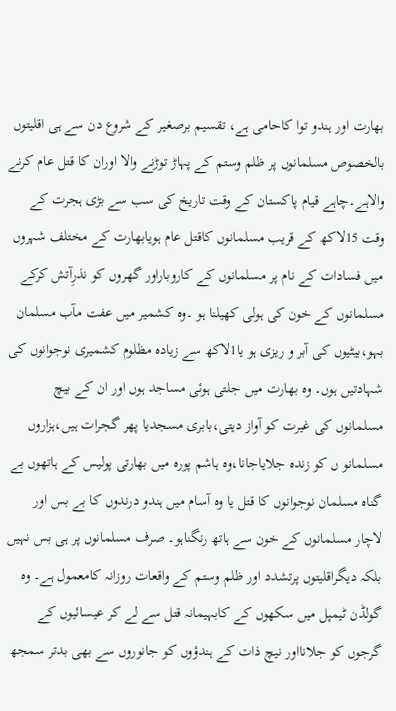بھارت اور ہندو توا کاحامی ہے، تقسیم برصغیر کے شروع دن سے ہی اقلیتوں بالخصوص مسلمانوں پر ظلم وستم کے پہاڑ توڑنے والا اوران کا قتل عام کرنے والاہے۔چاہے قیام پاکستان کے وقت تاریخ کی سب سے بڑی ہجرت کے وقت 15لاکھ کے قریب مسلمانوں کاقتل عام ہویابھارت کے مختلف شہروں میں فسادات کے نام پر مسلمانوں کے کاروباراور گھروں کو نذرِآتش کرکے مسلمانوں کے خون کی ہولی کھیلنا ہو ۔وہ کشمیر میں عفت مآب مسلمان بہو،بیٹیوں کی آبر و ریزی ہو یا1لاکھ سے زیادہ مظلوم کشمیری نوجوانوں کی شہادتیں ہوں۔ وہ بھارت میں جلتی ہوئی مساجد ہوں اور ان کے بیچ مسلمانوں کی غیرت کو آواز دیتی،بابری مسجدیا پھر گجرات ہیں،ہزاروں مسلمانو ں کو زندہ جلایاجانا،وہ ہاشم پورہ میں بھارتی پولیس کے ہاتھوں بے گناہ مسلمان نوجوانوں کا قتل یا وہ آسام میں ہندو درندوں کا بے بس اور لاچار مسلمانوں کے خون سے ہاتھ رنگناہو۔ صرف مسلمانوں پر ہی بس نہیں بلکہ دیگراقلیتوں پرتشدد اور ظلم وستم کے واقعات روزانہ کامعمول ہے۔ وہ گولڈن ٹیمپل میں سکھوں کے کابہیمانہ قتل سے لے کر عیسائیوں کے گرجوں کو جلانااور نیچ ذات کے ہندؤوں کو جانوروں سے بھی بدتر سمجھ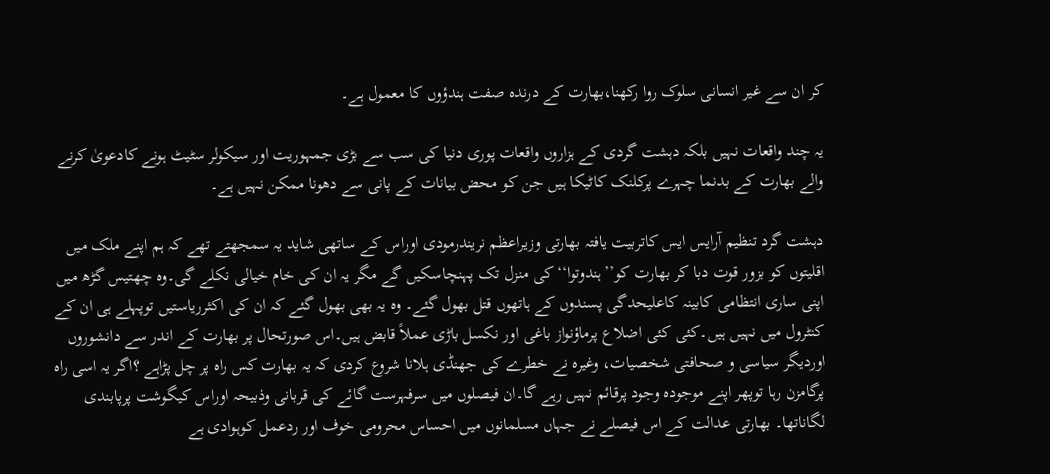کر ان سے غیر انسانی سلوک روا رکھنا،بھارت کے درندہ صفت ہندؤوں کا معمول ہے۔

یہ چند واقعات نہیں بلکہ دہشت گردی کے ہزاروں واقعات پوری دنیا کی سب سے بڑی جمہوریت اور سیکولر سٹیٹ ہونے کادعویٰ کرنے والے بھارت کے بدنما چہرے پرکلنک کاٹیکا ہیں جن کو محض بیانات کے پانی سے دھونا ممکن نہیں ہے۔

دہشت گرد تنظیم آرایس ایس کاتربیت یافتہ بھارتی وزیراعظم نریندرمودی اوراس کے ساتھی شاید یہ سمجھتے تھے کہ ہم اپنے ملک میں اقلیتوں کو بزور قوت دبا کر بھارت کو’’ہندوتوا‘‘ کی منزل تک پہنچاسکیں گے مگر یہ ان کی خام خیالی نکلے گی۔وہ چھتیس گڑھ میں اپنی ساری انتظامی کابینہ کاعلیحدگی پسندوں کے ہاتھوں قتل بھول گئے۔ وہ یہ بھی بھول گئے کہ ان کی اکثرریاستیں توپہلے ہی ان کے کنٹرول میں نہیں ہیں۔کئی کئی اضلاع پرماؤنواز باغی اور نکسل باڑی عملاً قابض ہیں۔اس صورتحال پر بھارت کے اندر سے دانشوروں اوردیگر سیاسی و صحافتی شخصیات، وغیرہ نے خطرے کی جھنڈی ہلانا شروع کردی کہ یہ بھارت کس راہ پر چل پڑاہے ؟اگر یہ اسی راہ پرگامزن رہا توپھر اپنے موجودہ وجود پرقائم نہیں رہے گا۔ان فیصلوں میں سرفہرست گائے کی قربانی وذبیحہ اوراس کیگوشت پرپابندی لگاناتھا۔ بھارتی عدالت کے اس فیصلے نے جہاں مسلمانوں میں احساس محرومی خوف اور ردعمل کوہوادی ہے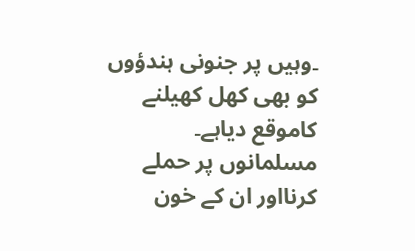۔وہیں پر جنونی ہندؤوں کو بھی کھل کھیلنے کاموقع دیاہے۔ مسلمانوں پر حملے کرنااور ان کے خون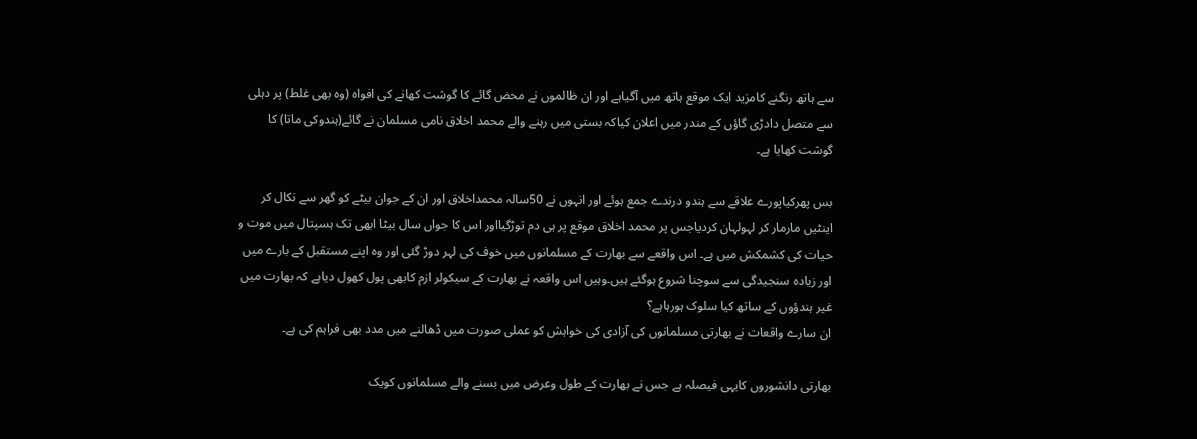سے ہاتھ رنگنے کامزید ایک موقع ہاتھ میں آگیاہے اور ان ظالموں نے محض گائے کا گوشت کھانے کی افواہ (وہ بھی غلط) پر دہلی سے متصل دادڑی گاؤں کے مندر میں اعلان کیاکہ بستی میں رہنے والے محمد اخلاق نامی مسلمان نے گائے(ہندوکی ماتا) کا گوشت کھایا ہے۔

بس پھرکیاپورے علاقے سے ہندو درندے جمع ہوئے اور انہوں نے 50سالہ محمداخلاق اور ان کے جوان بیٹے کو گھر سے نکال کر اینٹیں مارمار کر لہولہان کردیاجس پر محمد اخلاق موقع پر ہی دم توڑگیااور اس کا جواں سال بیٹا ابھی تک ہسپتال میں موت و حیات کی کشمکش میں ہے۔ اس واقعے سے بھارت کے مسلمانوں میں خوف کی لہر دوڑ گئی اور وہ اپنے مستقبل کے بارے میں اور زیادہ سنجیدگی سے سوچنا شروع ہوگئے ہیں۔وہیں اس واقعہ نے بھارت کے سیکولر ازم کابھی پول کھول دیاہے کہ بھارت میں غیر ہندؤوں کے ساتھ کیا سلوک ہورہاہے؟
ان سارے واقعات نے بھارتی مسلمانوں کی آزادی کی خواہش کو عملی صورت میں ڈھالنے میں مدد بھی فراہم کی ہے۔

بھارتی دانشوروں کایہی فیصلہ ہے جس نے بھارت کے طول وعرض میں بسنے والے مسلمانوں کویک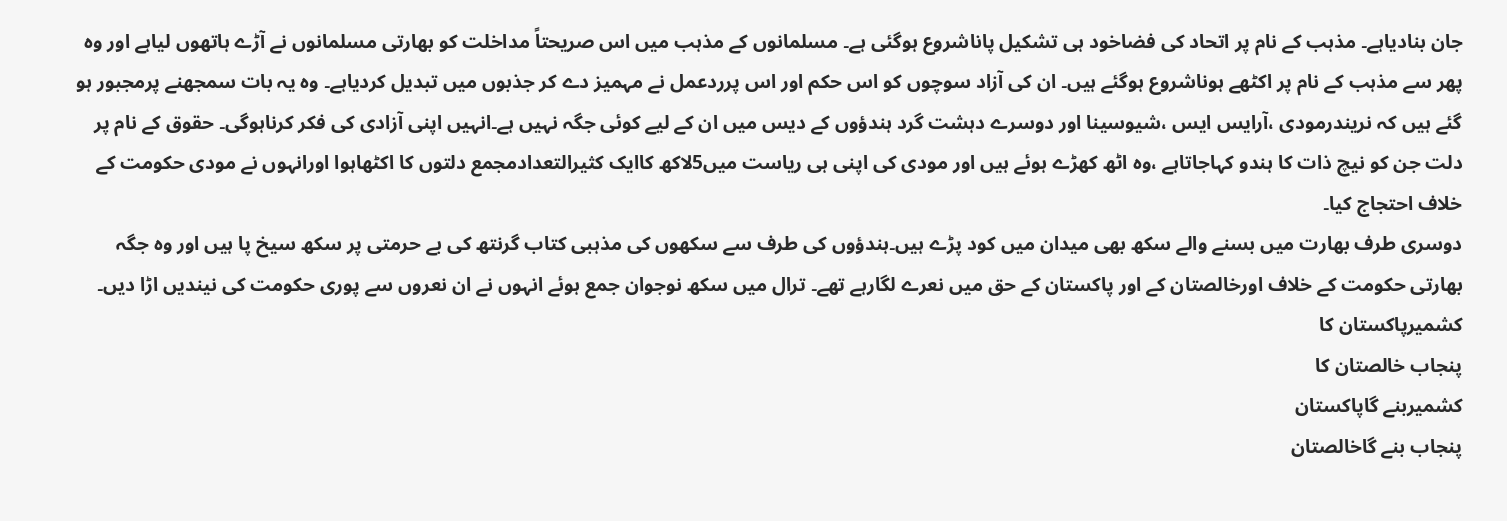جان بنادیاہے۔ مذہب کے نام پر اتحاد کی فضاخود ہی تشکیل پاناشروع ہوگئی ہے۔ مسلمانوں کے مذہب میں اس صریحتاً مداخلت کو بھارتی مسلمانوں نے آڑے ہاتھوں لیاہے اور وہ پھر سے مذہب کے نام پر اکٹھے ہوناشروع ہوگئے ہیں۔ ان کی آزاد سوچوں کو اس حکم اور اس پرردعمل نے مہمیز دے کر جذبوں میں تبدیل کردیاہے۔ وہ یہ بات سمجھنے پرمجبور ہو گئے ہیں کہ نریندرمودی ،آرایس ایس ،شیوسینا اور دوسرے دہشت گرد ہندؤوں کے دیس میں ان کے لیے کوئی جگہ نہیں ہے۔انہیں اپنی آزادی کی فکر کرناہوگی۔ حقوق کے نام پر دلت جن کو نیچ ذات کا ہندو کہاجاتاہے ،وہ اٹھ کھڑے ہوئے ہیں اور مودی کی اپنی ہی ریاست میں5لاکھ کاایک کثیرالتعدادمجمع دلتوں کا اکٹھاہوا اورانہوں نے مودی حکومت کے خلاف احتجاج کیا۔
دوسری طرف بھارت میں بسنے والے سکھ بھی میدان میں کود پڑے ہیں۔ہندؤوں کی طرف سے سکھوں کی مذہبی کتاب گرنتھ کی بے حرمتی پر سکھ سیخ پا ہیں اور وہ جگہ بھارتی حکومت کے خلاف اورخالصتان کے اور پاکستان کے حق میں نعرے لگارہے تھے۔ ترال میں سکھ نوجوان جمع ہوئے انہوں نے ان نعروں سے پوری حکومت کی نیندیں اڑا دیں۔
کشمیرپاکستان کا
پنجاب خالصتان کا
کشمیربنے گاپاکستان
پنجاب بنے گاخالصتان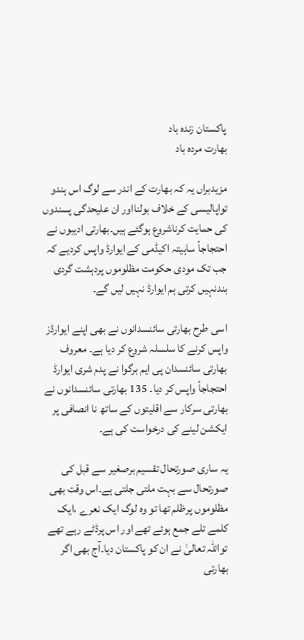پاکستان زندہ باد
بھارت مردہ باد

مزیدبراں یہ کہ بھارت کے اندر سے لوگ اس ہندو تواپالیسی کے خلاف بولنااور ان علیحدگی پسندوں کی حمایت کرناشروع ہوگئے ہیں۔بھارتی ادیبوں نے احتجاجاً ساہیتہ اکیڈمی کے ایوارڈ واپس کردیے کہ جب تک مودی حکومت مظلوموں پردہشت گردی بندنہیں کرتی ہم ایوارڈ نہیں لیں گے۔

اسی طرح بھارتی سائنسدانوں نے بھی اپنے ایوارڈز واپس کرنے کا سلسلہ شروع کر دیا ہے۔ معروف بھارتی سائنسدان پی ایم برگوا نے پدم شری ایوارڈ احتجاجاً واپس کر دیا۔ 135 بھارتی سائنسدانوں نے بھارتی سرکار سے اقلیتوں کے ساتھ نا انصافی پر ایکشن لینے کی درخواست کی ہے۔

یہ ساری صورتحال تقسیم برصغیر سے قبل کی صورتحال سے بہت ملتی جلتی ہے۔اس وقت بھی مظلوموں پرظلم تھا تو وہ لوگ ایک نعرے ،ایک کلمے تلے جمع ہوئے تھے اور اس پرڈٹے رہے تھے تواللہ تعالیٰ نے ان کو پاکستان دیا۔آج بھی اگر بھارتی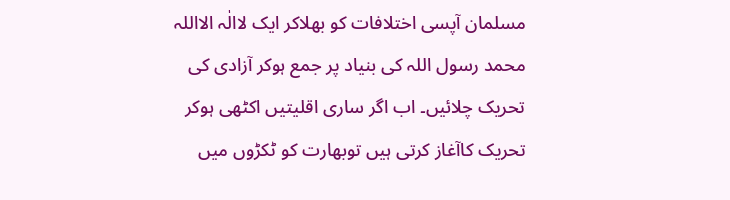مسلمان آپسی اختلافات کو بھلاکر ایک لاالٰہ الااللہ محمد رسول اللہ کی بنیاد پر جمع ہوکر آزادی کی تحریک چلائیں۔ اب اگر ساری اقلیتیں اکٹھی ہوکر تحریک کاآغاز کرتی ہیں توبھارت کو ٹکڑوں میں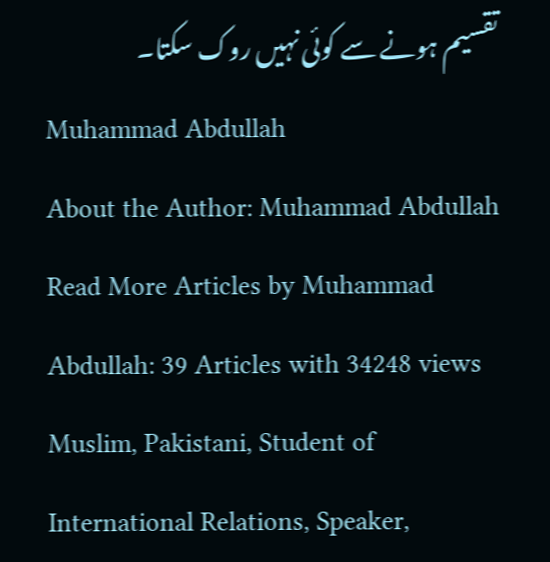تقسیم ہونے سے کوئی نہیں روک سکتا۔
Muhammad Abdullah
About the Author: Muhammad Abdullah Read More Articles by Muhammad Abdullah: 39 Articles with 34248 views Muslim, Pakistani, Student of International Relations, Speaker,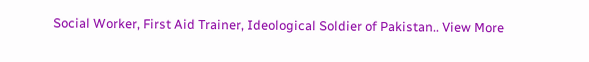Social Worker, First Aid Trainer, Ideological Soldier of Pakistan.. View More